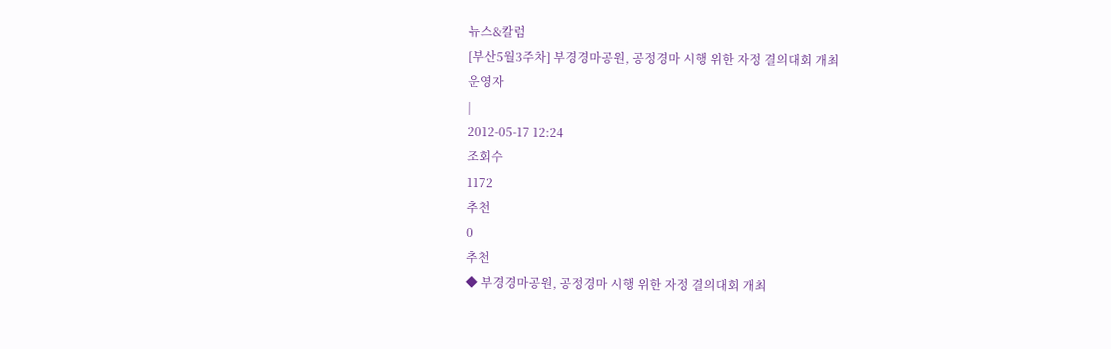뉴스&칼럼
[부산5월3주차] 부경경마공원, 공정경마 시행 위한 자정 결의대회 개최
운영자
|
2012-05-17 12:24
조회수
1172
추천
0
추천
◆ 부경경마공원, 공정경마 시행 위한 자정 결의대회 개최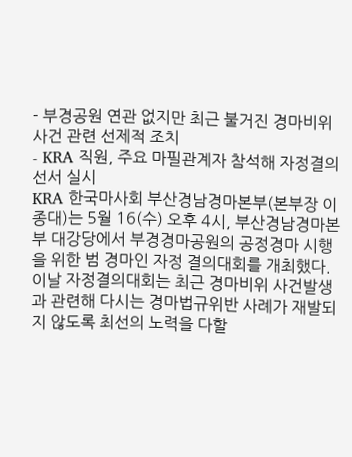- 부경공원 연관 없지만 최근 불거진 경마비위사건 관련 선제적 조치
- KRA 직원, 주요 마필관계자 참석해 자정결의선서 실시
KRA 한국마사회 부산경남경마본부(본부장 이종대)는 5월 16(수) 오후 4시, 부산경남경마본부 대강당에서 부경경마공원의 공정경마 시행을 위한 범 경마인 자정 결의대회를 개최했다. 이날 자정결의대회는 최근 경마비위 사건발생과 관련해 다시는 경마법규위반 사례가 재발되지 않도록 최선의 노력을 다할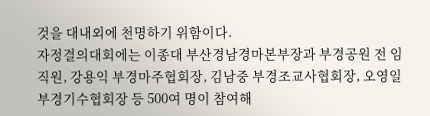것을 대내외에 천명하기 위함이다.
자정결의대회에는 이종대 부산경남경마본부장과 부경공원 전 임직원, 강용익 부경마주협회장, 김남중 부경조교사협회장, 오영일 부경기수협회장 등 500여 명이 참여해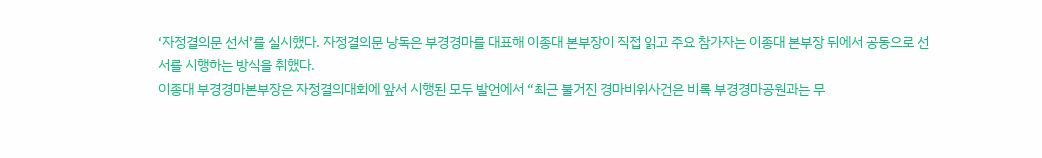‘자정결의문 선서’를 실시했다. 자정결의문 낭독은 부경경마를 대표해 이종대 본부장이 직접 읽고 주요 참가자는 이종대 본부장 뒤에서 공동으로 선서를 시행하는 방식을 취했다.
이종대 부경경마본부장은 자정결의대회에 앞서 시행된 모두 발언에서 “최근 불거진 경마비위사건은 비록 부경경마공원과는 무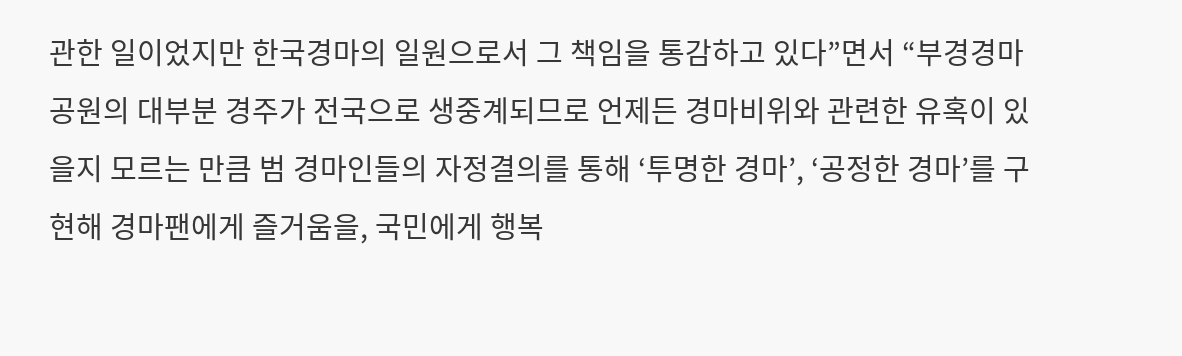관한 일이었지만 한국경마의 일원으로서 그 책임을 통감하고 있다”면서 “부경경마공원의 대부분 경주가 전국으로 생중계되므로 언제든 경마비위와 관련한 유혹이 있을지 모르는 만큼 범 경마인들의 자정결의를 통해 ‘투명한 경마’, ‘공정한 경마’를 구현해 경마팬에게 즐거움을, 국민에게 행복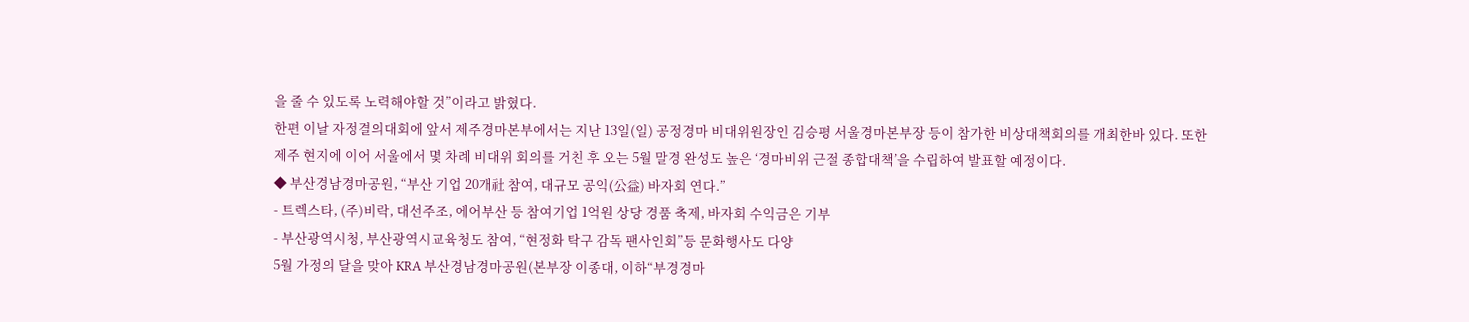을 줄 수 있도록 노력해야할 것”이라고 밝혔다.
한편 이날 자정결의대회에 앞서 제주경마본부에서는 지난 13일(일) 공정경마 비대위원장인 김승평 서울경마본부장 등이 참가한 비상대책회의를 개최한바 있다. 또한 제주 현지에 이어 서울에서 몇 차례 비대위 회의를 거친 후 오는 5월 말경 완성도 높은 ‘경마비위 근절 종합대책’을 수립하여 발표할 예정이다.
◆ 부산경남경마공원, “부산 기업 20개社 참여, 대규모 공익(公益) 바자회 연다.”
- 트렉스타, (주)비락, 대선주조, 에어부산 등 참여기업 1억원 상당 경품 축제, 바자회 수익금은 기부
- 부산광역시청, 부산광역시교육청도 참여, “현정화 탁구 감독 팬사인회”등 문화행사도 다양
5월 가정의 달을 맞아 KRA 부산경남경마공원(본부장 이종대, 이하“부경경마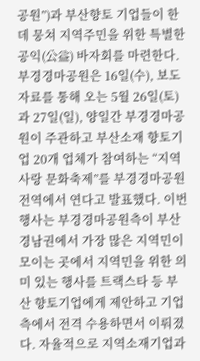공원”)과 부산향토 기업들이 한데 뭉쳐 지역주민을 위한 특별한 공익(公益) 바자회를 마련한다. 부경경마공원은 16일(수), 보도자료를 통해 오는 5월 26일(토)과 27일(일), 양일간 부경경마공원이 주관하고 부산소재 향토기업 20개 업체가 참여하는 “지역사랑 문화축제”를 부경경마공원 전역에서 연다고 발표했다. 이번 행사는 부경경마공원측이 부산경남권에서 가장 많은 지역민이 모이는 곳에서 지역민을 위한 의미 있는 행사를 트랙스타 등 부산 향토기업에게 제안하고 기업 측에서 전격 수용하면서 이뤄졌다. 자율적으로 지역소재기업과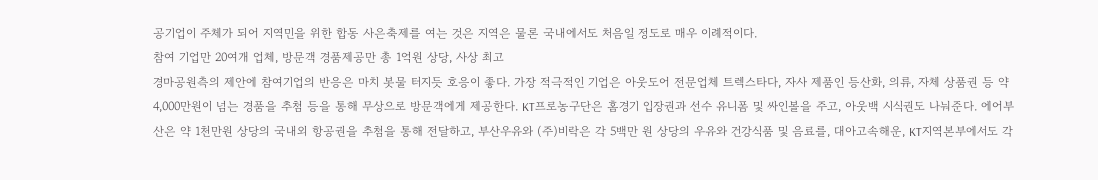공기업이 주체가 되어 지역민을 위한 합동 사은축제를 여는 것은 지역은 물론 국내에서도 처음일 정도로 매우 이례적이다.
참여 기업만 20여개 업체, 방문객 경품제공만 총 1억원 상당, 사상 최고
경마공원측의 제안에 참여기업의 반응은 마치 봇물 터지듯 호응이 좋다. 가장 적극적인 기업은 아웃도어 전문업체 트렉스타다, 자사 제품인 등산화, 의류, 자체 상품권 등 약 4,000만원이 넘는 경품을 추첨 등을 통해 무상으로 방문객에게 제공한다. KT프로농구단은 홈경기 입장권과 선수 유니폼 및 싸인볼을 주고, 아웃백 시식권도 나눠준다. 에어부산은 약 1천만원 상당의 국내외 항공권을 추첨을 통해 전달하고, 부산우유와 (주)비락은 각 5백만 원 상당의 우유와 건강식품 및 음료를, 대아고속해운, KT지역본부에서도 각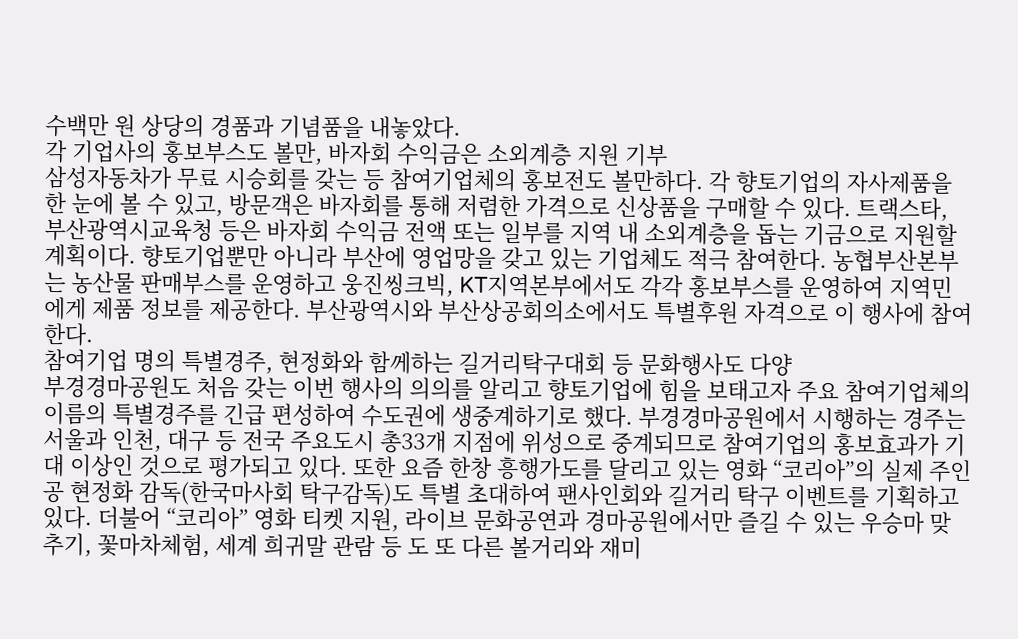수백만 원 상당의 경품과 기념품을 내놓았다.
각 기업사의 홍보부스도 볼만, 바자회 수익금은 소외계층 지원 기부
삼성자동차가 무료 시승회를 갖는 등 참여기업체의 홍보전도 볼만하다. 각 향토기업의 자사제품을 한 눈에 볼 수 있고, 방문객은 바자회를 통해 저렴한 가격으로 신상품을 구매할 수 있다. 트랙스타, 부산광역시교육청 등은 바자회 수익금 전액 또는 일부를 지역 내 소외계층을 돕는 기금으로 지원할 계획이다. 향토기업뿐만 아니라 부산에 영업망을 갖고 있는 기업체도 적극 참여한다. 농협부산본부는 농산물 판매부스를 운영하고 웅진씽크빅, KT지역본부에서도 각각 홍보부스를 운영하여 지역민에게 제품 정보를 제공한다. 부산광역시와 부산상공회의소에서도 특별후원 자격으로 이 행사에 참여한다.
참여기업 명의 특별경주, 현정화와 함께하는 길거리탁구대회 등 문화행사도 다양
부경경마공원도 처음 갖는 이번 행사의 의의를 알리고 향토기업에 힘을 보태고자 주요 참여기업체의 이름의 특별경주를 긴급 편성하여 수도권에 생중계하기로 했다. 부경경마공원에서 시행하는 경주는 서울과 인천, 대구 등 전국 주요도시 총33개 지점에 위성으로 중계되므로 참여기업의 홍보효과가 기대 이상인 것으로 평가되고 있다. 또한 요즘 한창 흥행가도를 달리고 있는 영화 “코리아”의 실제 주인공 현정화 감독(한국마사회 탁구감독)도 특별 초대하여 팬사인회와 길거리 탁구 이벤트를 기획하고 있다. 더불어 “코리아” 영화 티켓 지원, 라이브 문화공연과 경마공원에서만 즐길 수 있는 우승마 맞추기, 꽃마차체험, 세계 희귀말 관람 등 도 또 다른 볼거리와 재미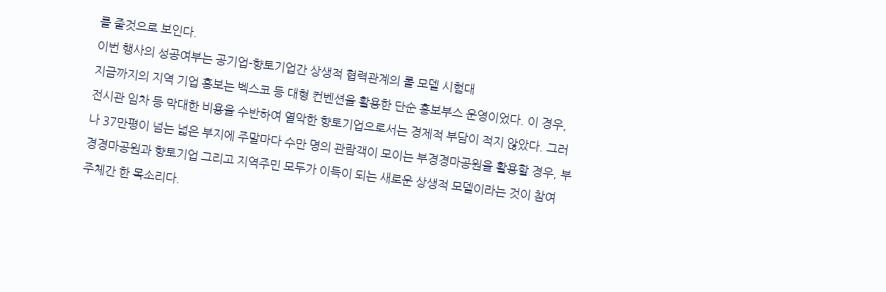를 줄것으로 보인다.
이번 행사의 성공여부는 공기업-향토기업간 상생적 협력관계의 롤 모델 시험대
지금까지의 지역 기업 홍보는 벡스코 등 대형 컨벤션을 활용한 단순 홍보부스 운영이었다. 이 경우, 전시관 임차 등 막대한 비용을 수반하여 열악한 향토기업으로서는 경제적 부담이 적지 않았다. 그러나 37만평이 넘는 넓은 부지에 주말마다 수만 명의 관람객이 모이는 부경경마공원을 활용할 경우, 부경경마공원과 향토기업 그리고 지역주민 모두가 이득이 되는 새로운 상생적 모델이라는 것이 참여 주체간 한 목소리다.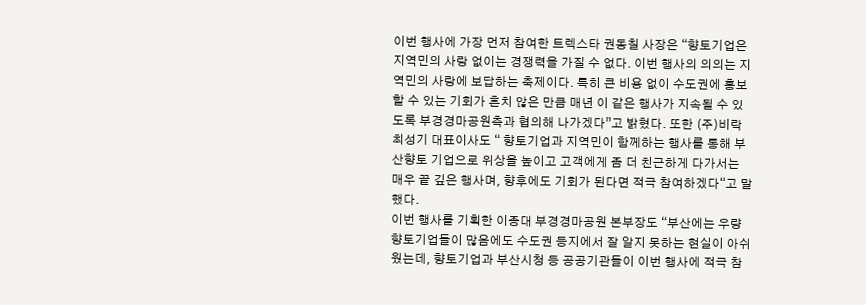이번 행사에 가장 먼저 참여한 트렉스타 권동칠 사장은 “향토기업은 지역민의 사랑 없이는 경쟁력을 가질 수 없다. 이번 행사의 의의는 지역민의 사랑에 보답하는 축제이다. 특히 큰 비용 없이 수도권에 홍보할 수 있는 기회가 흔치 않은 만큼 매년 이 같은 행사가 지속될 수 있도록 부경경마공원측과 협의해 나가겠다”고 밝혔다. 또한 (주)비락 최성기 대표이사도 “ 향토기업과 지역민이 함께하는 행사를 통해 부산향토 기업으로 위상을 높이고 고객에게 좀 더 친근하게 다가서는 매우 끝 깊은 행사며, 향후에도 기회가 된다면 적극 참여하겠다“고 말했다.
이번 행사를 기획한 이종대 부경경마공원 본부장도 “부산에는 우량 향토기업들이 많음에도 수도권 등지에서 잘 알지 못하는 현실이 아쉬웠는데, 향토기업과 부산시청 등 공공기관들이 이번 행사에 적극 참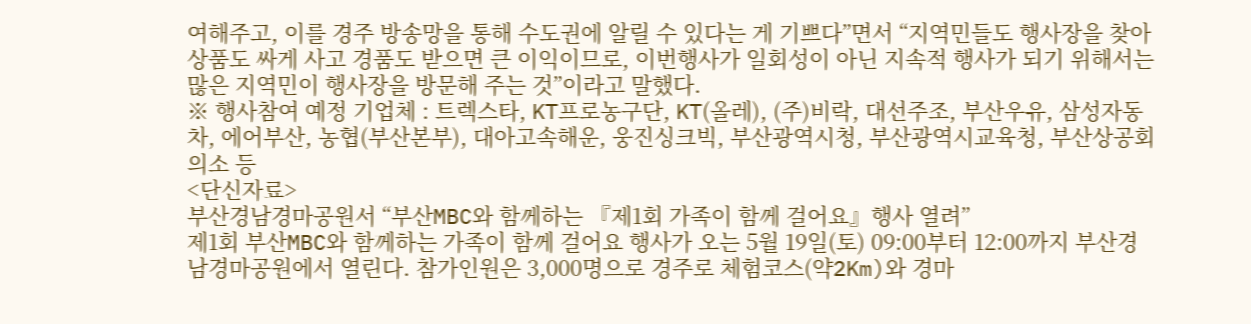여해주고, 이를 경주 방송망을 통해 수도권에 알릴 수 있다는 게 기쁘다”면서 “지역민들도 행사장을 찾아 상품도 싸게 사고 경품도 받으면 큰 이익이므로, 이번행사가 일회성이 아닌 지속적 행사가 되기 위해서는 많은 지역민이 행사장을 방문해 주는 것”이라고 말했다.
※ 행사참여 예정 기업체 : 트렉스타, KT프로농구단, KT(올레), (주)비락, 대선주조, 부산우유, 삼성자동차, 에어부산, 농협(부산본부), 대아고속해운, 웅진싱크빅, 부산광역시청, 부산광역시교육청, 부산상공회의소 등
<단신자료>
부산경남경마공원서 “부산MBC와 함께하는 『제1회 가족이 함께 걸어요』행사 열려”
제1회 부산MBC와 함께하는 가족이 함께 걸어요 행사가 오는 5월 19일(토) 09:00부터 12:00까지 부산경남경마공원에서 열린다. 참가인원은 3,000명으로 경주로 체험코스(약2Km)와 경마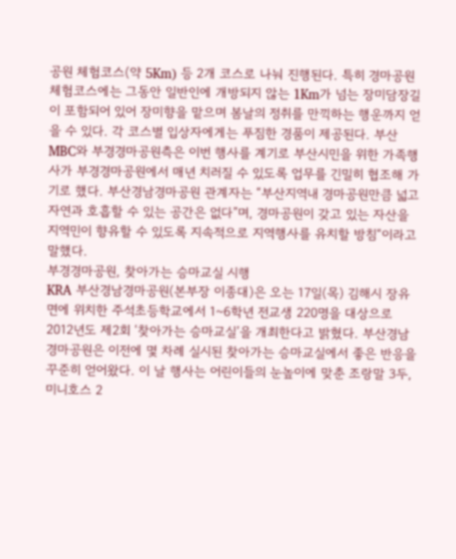공원 체험코스(약 5Km) 등 2개 코스로 나눠 진행된다. 특히 경마공원 체험코스에는 그동안 일반인에 개방되지 않는 1Km가 넘는 장미담장길이 포함되어 있어 장미향을 맡으며 봄날의 정취를 만끽하는 행운까지 얻을 수 있다. 각 코스별 입상자에게는 푸짐한 경품이 제공된다. 부산MBC와 부경경마공원측은 이번 행사를 계기로 부산시민을 위한 가족행사가 부경경마공원에서 매년 치러질 수 있도록 업무를 긴밀히 협조해 가기로 했다. 부산경남경마공원 관계자는 “부산지역내 경마공원만큼 넓고 자연과 호흡할 수 있는 공간은 없다”며, 경마공원이 갖고 있는 자산을 지역민이 향유할 수 있도록 지속적으로 지역행사를 유치할 방침“이라고 말했다.
부경경마공원, 찾아가는 승마교실 시행
KRA 부산경남경마공원(본부장 이종대)은 오는 17일(목) 김해시 장유면에 위치한 주석초등학교에서 1~6학년 전교생 220명을 대상으로 2012년도 제2회 ‘찾아가는 승마교실’을 개최한다고 밝혔다. 부산경남경마공원은 이전에 몇 차례 실시된 찾아가는 승마교실에서 좋은 반응을 꾸준히 얻어왔다. 이 날 행사는 어린이들의 눈높이에 맞춘 조랑말 3두, 미니호스 2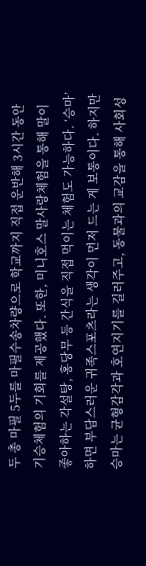두 총 마필 5두를 마필수송차량으로 학교까지 직접 운반해 3시간 동안 기승체험의 기회를 제공했다. 또한, 미니호스 말사랑체험을 통해 말이 좋아하는 각설탕, 홍당무 등 간식을 직접 먹이는 체험도 가능하다. ‘승마’하면 부담스러운 귀족스포츠라는 생각이 먼저 드는 게 보통이다. 하지만 승마는 균형감각과 호연지기를 길러주고, 동물과의 교감을 통해 사회성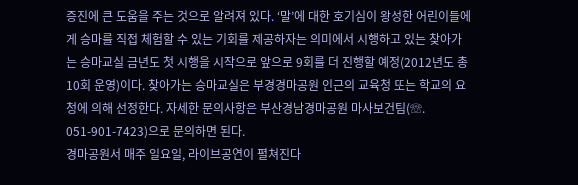증진에 큰 도움을 주는 것으로 알려져 있다. ‘말’에 대한 호기심이 왕성한 어린이들에게 승마를 직접 체험할 수 있는 기회를 제공하자는 의미에서 시행하고 있는 찾아가는 승마교실 금년도 첫 시행을 시작으로 앞으로 9회를 더 진행할 예정(2012년도 총 10회 운영)이다. 찾아가는 승마교실은 부경경마공원 인근의 교육청 또는 학교의 요청에 의해 선정한다. 자세한 문의사항은 부산경남경마공원 마사보건팀(☏. 051-901-7423)으로 문의하면 된다.
경마공원서 매주 일요일, 라이브공연이 펼쳐진다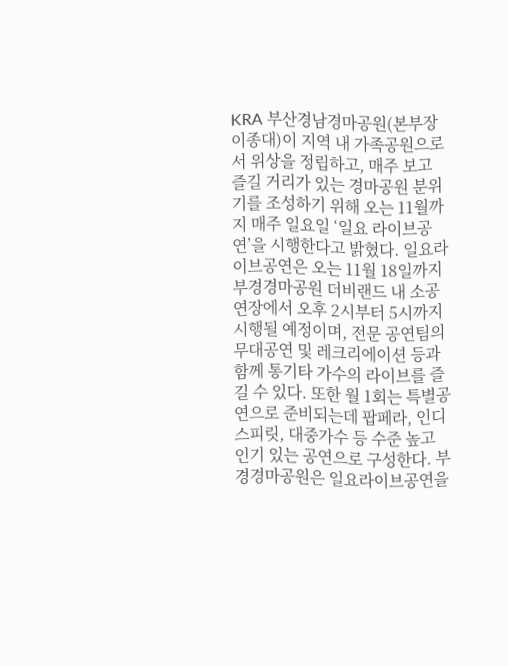KRA 부산경남경마공원(본부장 이종대)이 지역 내 가족공원으로서 위상을 정립하고, 매주 보고 즐길 거리가 있는 경마공원 분위기를 조성하기 위해 오는 11월까지 매주 일요일 ‘일요 라이브공연’을 시행한다고 밝혔다. 일요라이브공연은 오는 11월 18일까지 부경경마공원 더비랜드 내 소공연장에서 오후 2시부터 5시까지 시행될 예정이며, 전문 공연팀의 무대공연 및 레크리에이션 등과 함께 통기타 가수의 라이브를 즐길 수 있다. 또한 월 1회는 특별공연으로 준비되는데 팝페라, 인디스피릿, 대중가수 등 수준 높고 인기 있는 공연으로 구성한다. 부경경마공원은 일요라이브공연을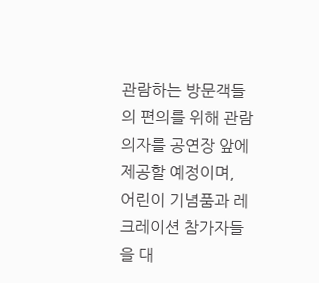관람하는 방문객들의 편의를 위해 관람의자를 공연장 앞에 제공할 예정이며, 어린이 기념품과 레크레이션 참가자들을 대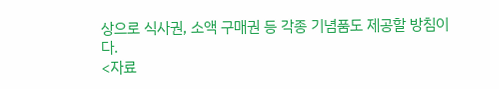상으로 식사권, 소액 구매권 등 각종 기념품도 제공할 방침이다.
<자료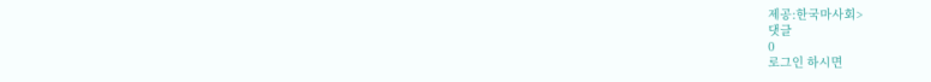제공:한국마사회>
댓글
0
로그인 하시면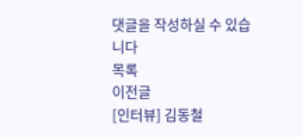댓글을 작성하실 수 있습니다
목록
이전글
[인터뷰] 김동철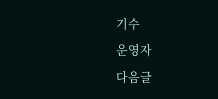기수
운영자
다음글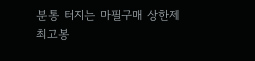분통 터지는 마필구매 상한제
최고봉